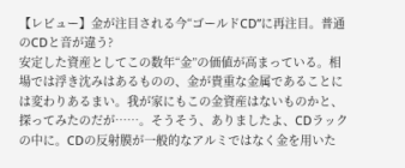【レビュー】金が注目される今“ゴールドCD”に再注目。普通のCDと音が違う?
安定した資産としてこの数年“金”の価値が高まっている。相場では浮き沈みはあるものの、金が貴重な金属であることには変わりあるまい。我が家にもこの金資産はないものかと、探ってみたのだが……。そうそう、ありましたよ、CDラックの中に。CDの反射膜が一般的なアルミではなく金を用いた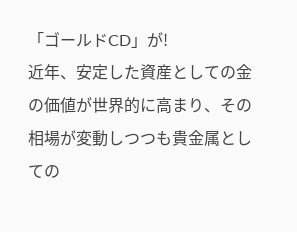「ゴールドCD」が!
近年、安定した資産としての金の価値が世界的に高まり、その相場が変動しつつも貴金属としての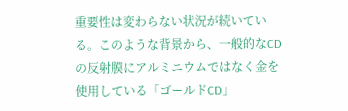重要性は変わらない状況が続いている。このような背景から、一般的なCDの反射膜にアルミニウムではなく金を使用している「ゴールドCD」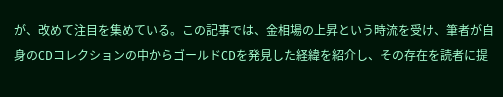が、改めて注目を集めている。この記事では、金相場の上昇という時流を受け、筆者が自身のCDコレクションの中からゴールドCDを発見した経緯を紹介し、その存在を読者に提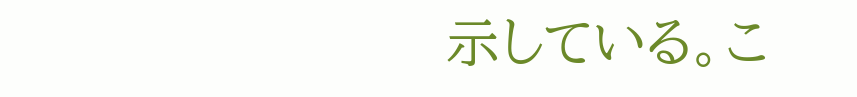示している。こ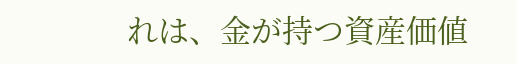れは、金が持つ資産価値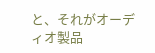と、それがオーディオ製品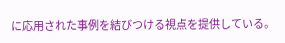に応用された事例を結びつける視点を提供している。